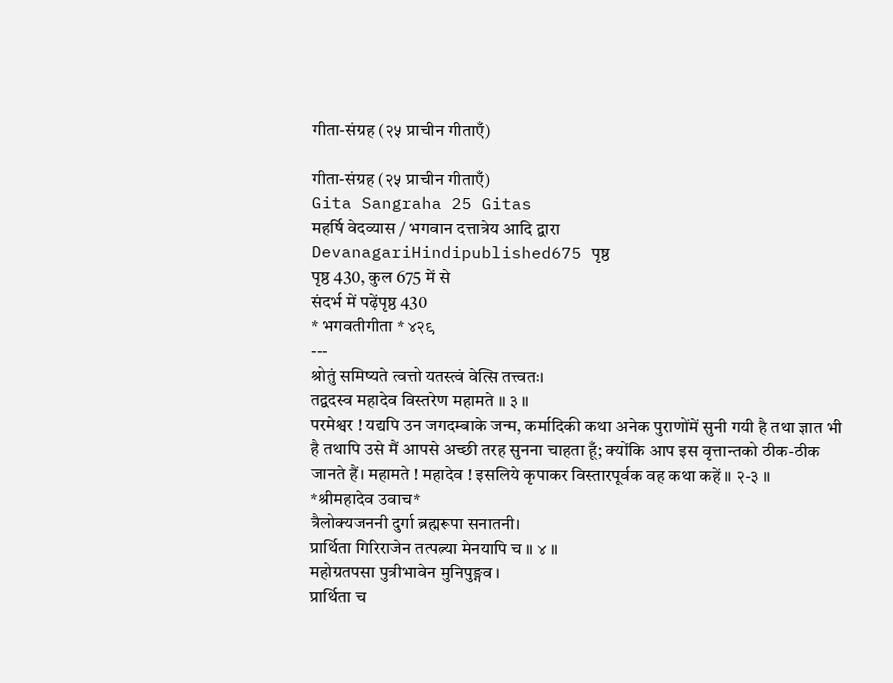गीता-संग्रह (२५ प्राचीन गीताएँ)

गीता-संग्रह (२५ प्राचीन गीताएँ)
Gita Sangraha 25 Gitas
महर्षि वेदव्यास / भगवान दत्तात्रेय आदि द्वारा
DevanagariHindipublished675 पृष्ठ
पृष्ठ 430, कुल 675 में से
संदर्भ में पढ़ेंपृष्ठ 430
* भगवतीगीता * ४२९
---
श्रोतुं समिष्यते त्वत्तो यतस्त्वं वेत्सि तत्त्वतः।
तद्वदस्व महादेव विस्तरेण महामते ॥ ३ ॥
परमेश्वर ! यद्यपि उन जगदम्बाके जन्म, कर्मादिकी कथा अनेक पुराणोंमें सुनी गयी है तथा ज्ञात भी है तथापि उसे मैं आपसे अच्छी तरह सुनना चाहता हूँ; क्योंकि आप इस वृत्तान्तको ठीक-ठीक जानते हैं। महामते ! महादेव ! इसलिये कृपाकर विस्तारपूर्वक वह कथा कहें ॥ २-३ ॥
*श्रीमहादेव उवाच*
त्रैलोक्यजननी दुर्गा ब्रह्मरूपा सनातनी।
प्रार्थिता गिरिराजेन तत्पत्न्या मेनयापि च ॥ ४ ॥
महोग्रतपसा पुत्रीभावेन मुनिपुङ्गव ।
प्रार्थिता च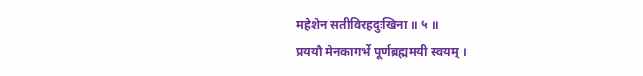महेशेन सतीविरहदुःखिना ॥ ५ ॥
प्रययौ मेनकागर्भे पूर्णब्रह्ममयी स्वयम् ।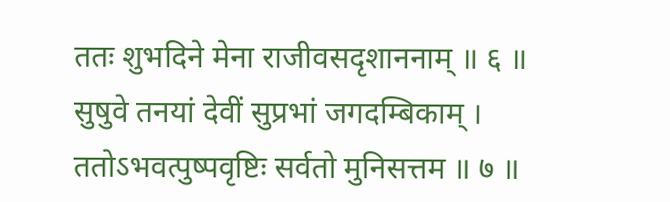ततः शुभदिने मेना राजीवसदृशाननाम् ॥ ६ ॥
सुषुवे तनयां देवीं सुप्रभां जगदम्बिकाम् ।
ततोऽभवत्पुष्पवृष्टिः सर्वतो मुनिसत्तम ॥ ७ ॥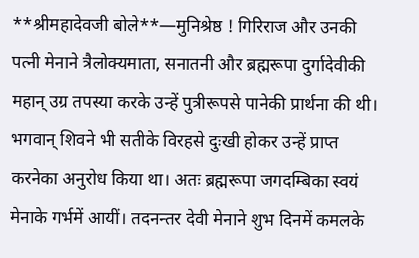**श्रीमहादेवजी बोले**—मुनिश्रेष्ठ ! गिरिराज और उनकी पत्नी मेनाने त्रैलोक्यमाता, सनातनी और ब्रह्मरूपा दुर्गादेवीकी महान् उग्र तपस्या करके उन्हें पुत्रीरूपसे पानेकी प्रार्थना की थी। भगवान् शिवने भी सतीके विरहसे दुःखी होकर उन्हें प्राप्त करनेका अनुरोध किया था। अतः ब्रह्मरूपा जगदम्बिका स्वयं मेनाके गर्भमें आयीं। तदनन्तर देवी मेनाने शुभ दिनमें कमलके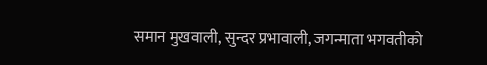समान मुखवाली, सुन्दर प्रभावाली, जगन्माता भगवतीको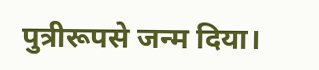पुत्रीरूपसे जन्म दिया।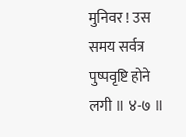मुनिवर ! उस समय सर्वत्र पुष्पवृष्टि होने लगी ॥ ४-७ ॥